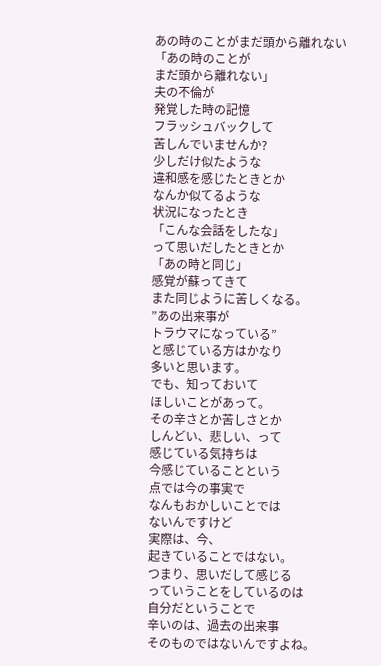あの時のことがまだ頭から離れない
「あの時のことが
まだ頭から離れない」
夫の不倫が
発覚した時の記憶
フラッシュバックして
苦しんでいませんか?
少しだけ似たような
違和感を感じたときとか
なんか似てるような
状況になったとき
「こんな会話をしたな」
って思いだしたときとか
「あの時と同じ」
感覚が蘇ってきて
また同じように苦しくなる。
”あの出来事が
トラウマになっている”
と感じている方はかなり
多いと思います。
でも、知っておいて
ほしいことがあって。
その辛さとか苦しさとか
しんどい、悲しい、って
感じている気持ちは
今感じていることという
点では今の事実で
なんもおかしいことでは
ないんですけど
実際は、今、
起きていることではない。
つまり、思いだして感じる
っていうことをしているのは
自分だということで
辛いのは、過去の出来事
そのものではないんですよね。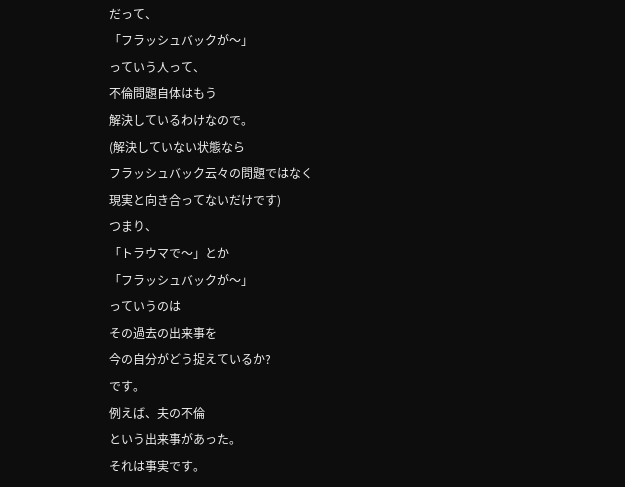だって、
「フラッシュバックが〜」
っていう人って、
不倫問題自体はもう
解決しているわけなので。
(解決していない状態なら
フラッシュバック云々の問題ではなく
現実と向き合ってないだけです)
つまり、
「トラウマで〜」とか
「フラッシュバックが〜」
っていうのは
その過去の出来事を
今の自分がどう捉えているか?
です。
例えば、夫の不倫
という出来事があった。
それは事実です。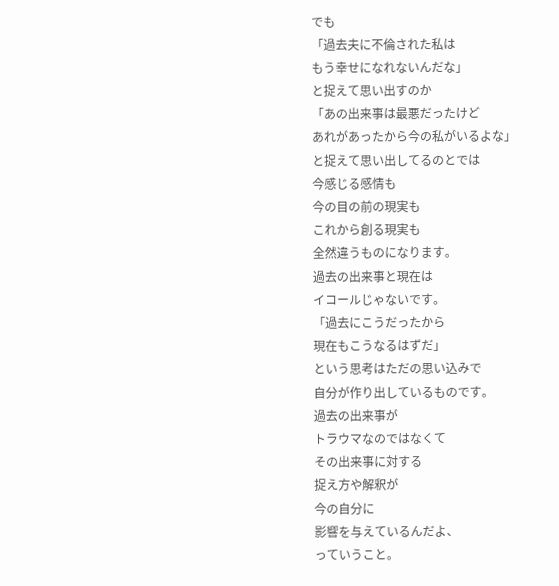でも
「過去夫に不倫された私は
もう幸せになれないんだな」
と捉えて思い出すのか
「あの出来事は最悪だったけど
あれがあったから今の私がいるよな」
と捉えて思い出してるのとでは
今感じる感情も
今の目の前の現実も
これから創る現実も
全然違うものになります。
過去の出来事と現在は
イコールじゃないです。
「過去にこうだったから
現在もこうなるはずだ」
という思考はただの思い込みで
自分が作り出しているものです。
過去の出来事が
トラウマなのではなくて
その出来事に対する
捉え方や解釈が
今の自分に
影響を与えているんだよ、
っていうこと。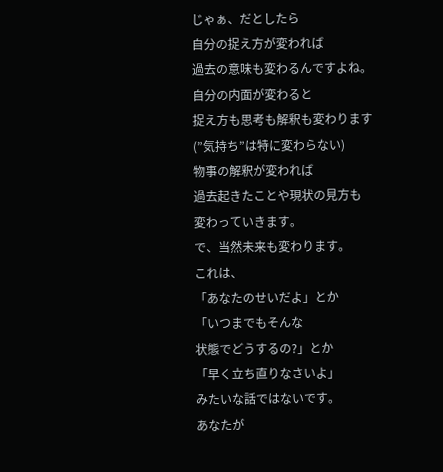じゃぁ、だとしたら
自分の捉え方が変われば
過去の意味も変わるんですよね。
自分の内面が変わると
捉え方も思考も解釈も変わります
(”気持ち”は特に変わらない)
物事の解釈が変われば
過去起きたことや現状の見方も
変わっていきます。
で、当然未来も変わります。
これは、
「あなたのせいだよ」とか
「いつまでもそんな
状態でどうするの?」とか
「早く立ち直りなさいよ」
みたいな話ではないです。
あなたが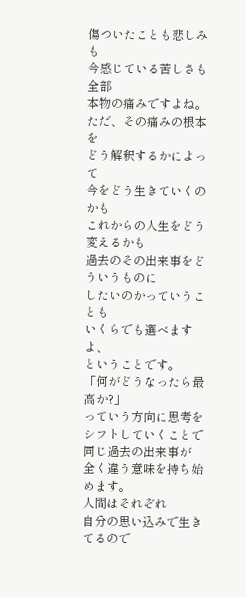傷ついたことも悲しみも
今感じている苦しさも全部
本物の痛みですよね。
ただ、その痛みの根本を
どう解釈するかによって
今をどう生きていくのかも
これからの人生をどう変えるかも
過去のその出来事をどういうものに
したいのかっていうことも
いくらでも選べますよ、
ということです。
「何がどうなったら最高か?」
っていう方向に思考を
シフトしていくことで
同じ過去の出来事が
全く違う意味を持ち始めます。
人間はそれぞれ
自分の思い込みで生きてるので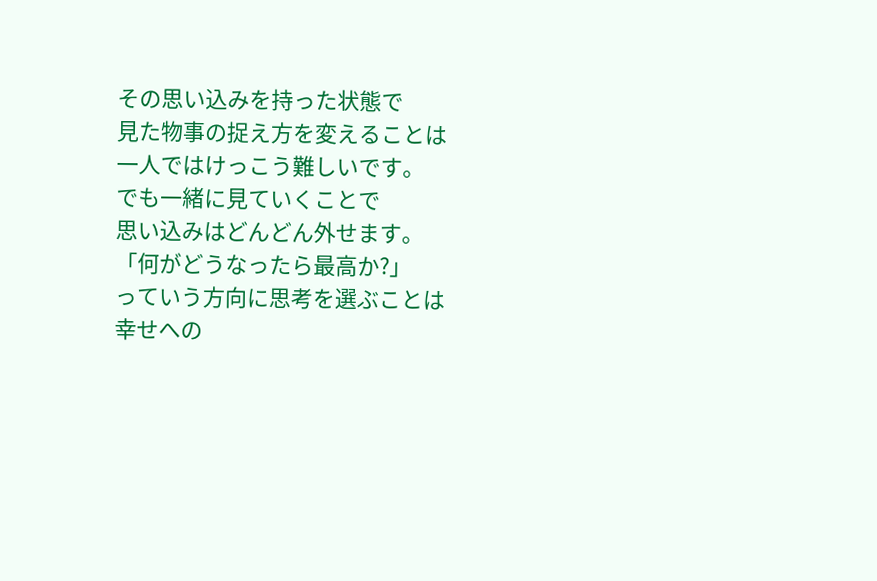その思い込みを持った状態で
見た物事の捉え方を変えることは
一人ではけっこう難しいです。
でも一緒に見ていくことで
思い込みはどんどん外せます。
「何がどうなったら最高か?」
っていう方向に思考を選ぶことは
幸せへの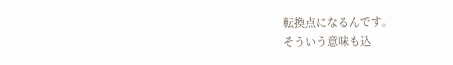転換点になるんです。
そういう意味も込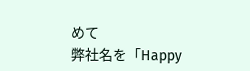めて
弊社名を「Happy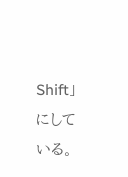Shift」にしている。